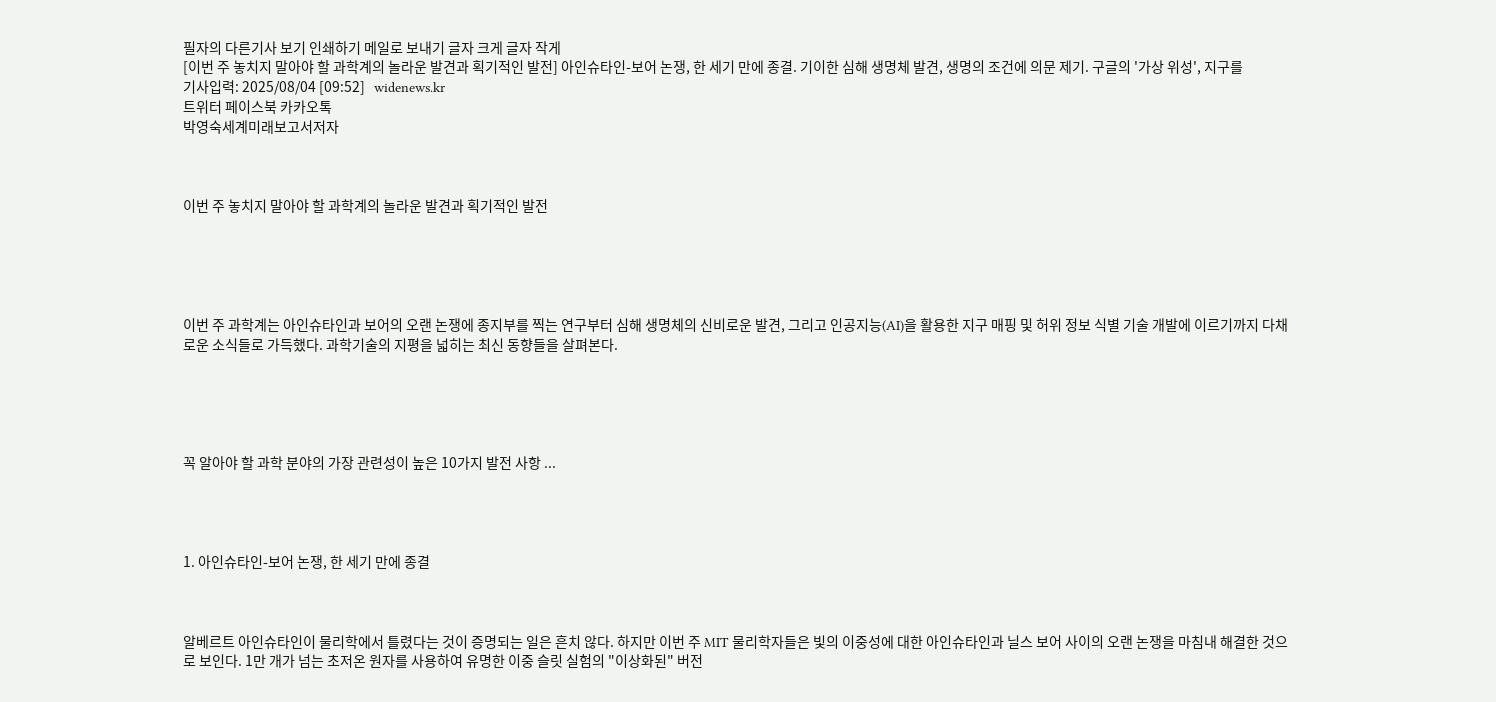필자의 다른기사 보기 인쇄하기 메일로 보내기 글자 크게 글자 작게
[이번 주 놓치지 말아야 할 과학계의 놀라운 발견과 획기적인 발전] 아인슈타인-보어 논쟁, 한 세기 만에 종결. 기이한 심해 생명체 발견, 생명의 조건에 의문 제기. 구글의 '가상 위성', 지구를
기사입력: 2025/08/04 [09:52]   widenews.kr
트위터 페이스북 카카오톡
박영숙세계미래보고서저자



이번 주 놓치지 말아야 할 과학계의 놀라운 발견과 획기적인 발전





이번 주 과학계는 아인슈타인과 보어의 오랜 논쟁에 종지부를 찍는 연구부터 심해 생명체의 신비로운 발견, 그리고 인공지능(AI)을 활용한 지구 매핑 및 허위 정보 식별 기술 개발에 이르기까지 다채로운 소식들로 가득했다. 과학기술의 지평을 넓히는 최신 동향들을 살펴본다.





꼭 알아야 할 과학 분야의 가장 관련성이 높은 10가지 발전 사항 ...




1. 아인슈타인-보어 논쟁, 한 세기 만에 종결



알베르트 아인슈타인이 물리학에서 틀렸다는 것이 증명되는 일은 흔치 않다. 하지만 이번 주 MIT 물리학자들은 빛의 이중성에 대한 아인슈타인과 닐스 보어 사이의 오랜 논쟁을 마침내 해결한 것으로 보인다. 1만 개가 넘는 초저온 원자를 사용하여 유명한 이중 슬릿 실험의 "이상화된" 버전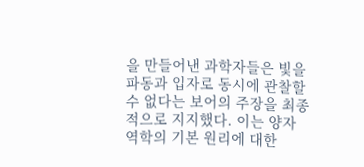을 만들어낸 과학자들은 빛을 파동과 입자로 동시에 관찰할 수 없다는 보어의 주장을 최종적으로 지지했다. 이는 양자 역학의 기본 원리에 대한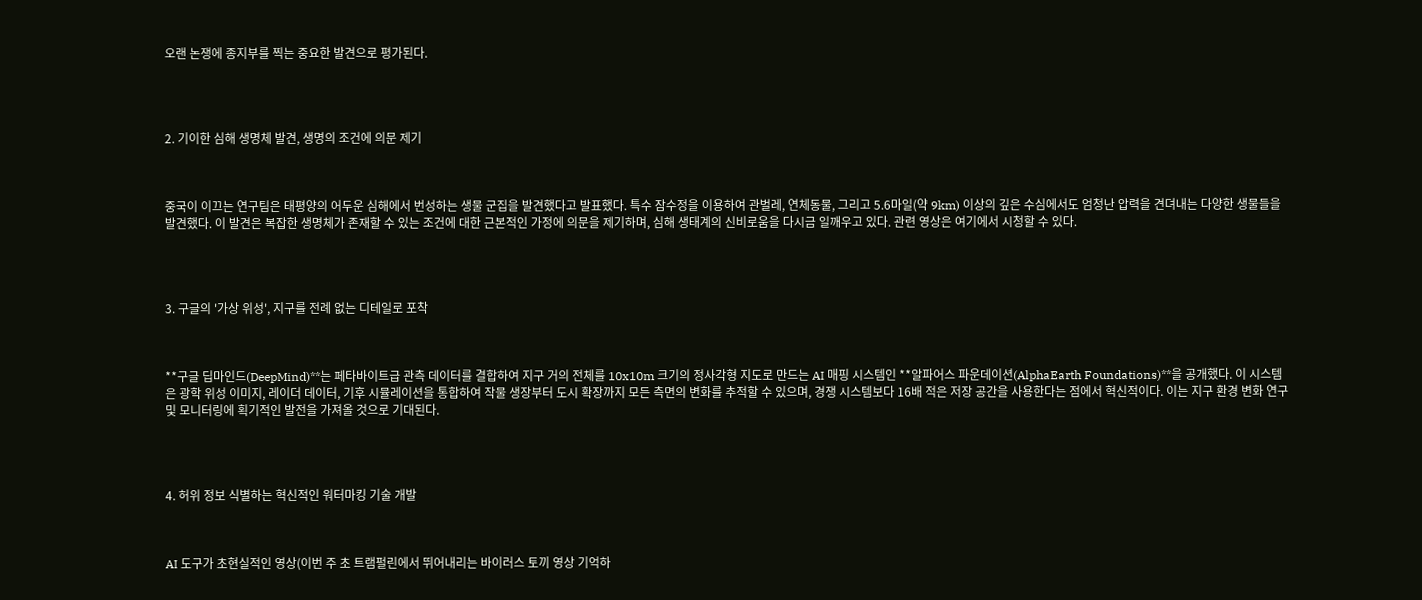오랜 논쟁에 종지부를 찍는 중요한 발견으로 평가된다.




2. 기이한 심해 생명체 발견, 생명의 조건에 의문 제기



중국이 이끄는 연구팀은 태평양의 어두운 심해에서 번성하는 생물 군집을 발견했다고 발표했다. 특수 잠수정을 이용하여 관벌레, 연체동물, 그리고 5.6마일(약 9km) 이상의 깊은 수심에서도 엄청난 압력을 견뎌내는 다양한 생물들을 발견했다. 이 발견은 복잡한 생명체가 존재할 수 있는 조건에 대한 근본적인 가정에 의문을 제기하며, 심해 생태계의 신비로움을 다시금 일깨우고 있다. 관련 영상은 여기에서 시청할 수 있다.




3. 구글의 '가상 위성', 지구를 전례 없는 디테일로 포착



**구글 딥마인드(DeepMind)**는 페타바이트급 관측 데이터를 결합하여 지구 거의 전체를 10x10m 크기의 정사각형 지도로 만드는 AI 매핑 시스템인 **알파어스 파운데이션(AlphaEarth Foundations)**을 공개했다. 이 시스템은 광학 위성 이미지, 레이더 데이터, 기후 시뮬레이션을 통합하여 작물 생장부터 도시 확장까지 모든 측면의 변화를 추적할 수 있으며, 경쟁 시스템보다 16배 적은 저장 공간을 사용한다는 점에서 혁신적이다. 이는 지구 환경 변화 연구 및 모니터링에 획기적인 발전을 가져올 것으로 기대된다.




4. 허위 정보 식별하는 혁신적인 워터마킹 기술 개발



AI 도구가 초현실적인 영상(이번 주 초 트램펄린에서 뛰어내리는 바이러스 토끼 영상 기억하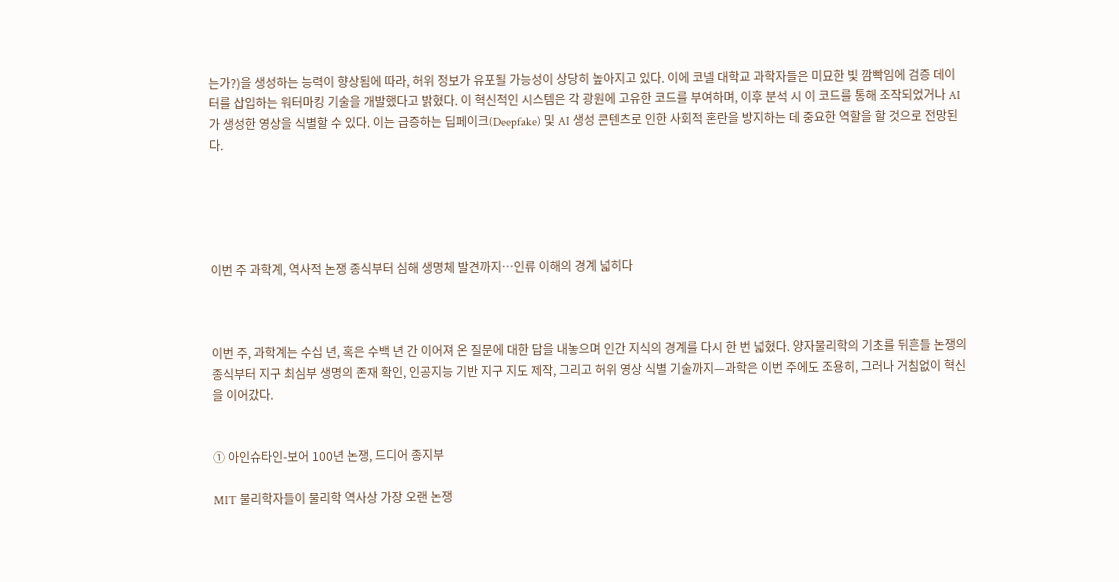는가?)을 생성하는 능력이 향상됨에 따라, 허위 정보가 유포될 가능성이 상당히 높아지고 있다. 이에 코넬 대학교 과학자들은 미묘한 빛 깜빡임에 검증 데이터를 삽입하는 워터마킹 기술을 개발했다고 밝혔다. 이 혁신적인 시스템은 각 광원에 고유한 코드를 부여하며, 이후 분석 시 이 코드를 통해 조작되었거나 AI가 생성한 영상을 식별할 수 있다. 이는 급증하는 딥페이크(Deepfake) 및 AI 생성 콘텐츠로 인한 사회적 혼란을 방지하는 데 중요한 역할을 할 것으로 전망된다.





이번 주 과학계, 역사적 논쟁 종식부터 심해 생명체 발견까지…인류 이해의 경계 넓히다



이번 주, 과학계는 수십 년, 혹은 수백 년 간 이어져 온 질문에 대한 답을 내놓으며 인간 지식의 경계를 다시 한 번 넓혔다. 양자물리학의 기초를 뒤흔들 논쟁의 종식부터 지구 최심부 생명의 존재 확인, 인공지능 기반 지구 지도 제작, 그리고 허위 영상 식별 기술까지—과학은 이번 주에도 조용히, 그러나 거침없이 혁신을 이어갔다.


① 아인슈타인-보어 100년 논쟁, 드디어 종지부

MIT 물리학자들이 물리학 역사상 가장 오랜 논쟁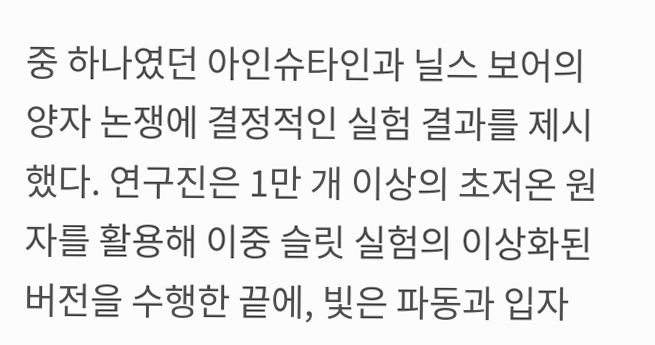중 하나였던 아인슈타인과 닐스 보어의 양자 논쟁에 결정적인 실험 결과를 제시했다. 연구진은 1만 개 이상의 초저온 원자를 활용해 이중 슬릿 실험의 이상화된 버전을 수행한 끝에, 빛은 파동과 입자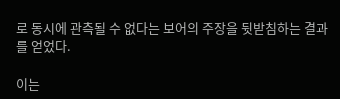로 동시에 관측될 수 없다는 보어의 주장을 뒷받침하는 결과를 얻었다.

이는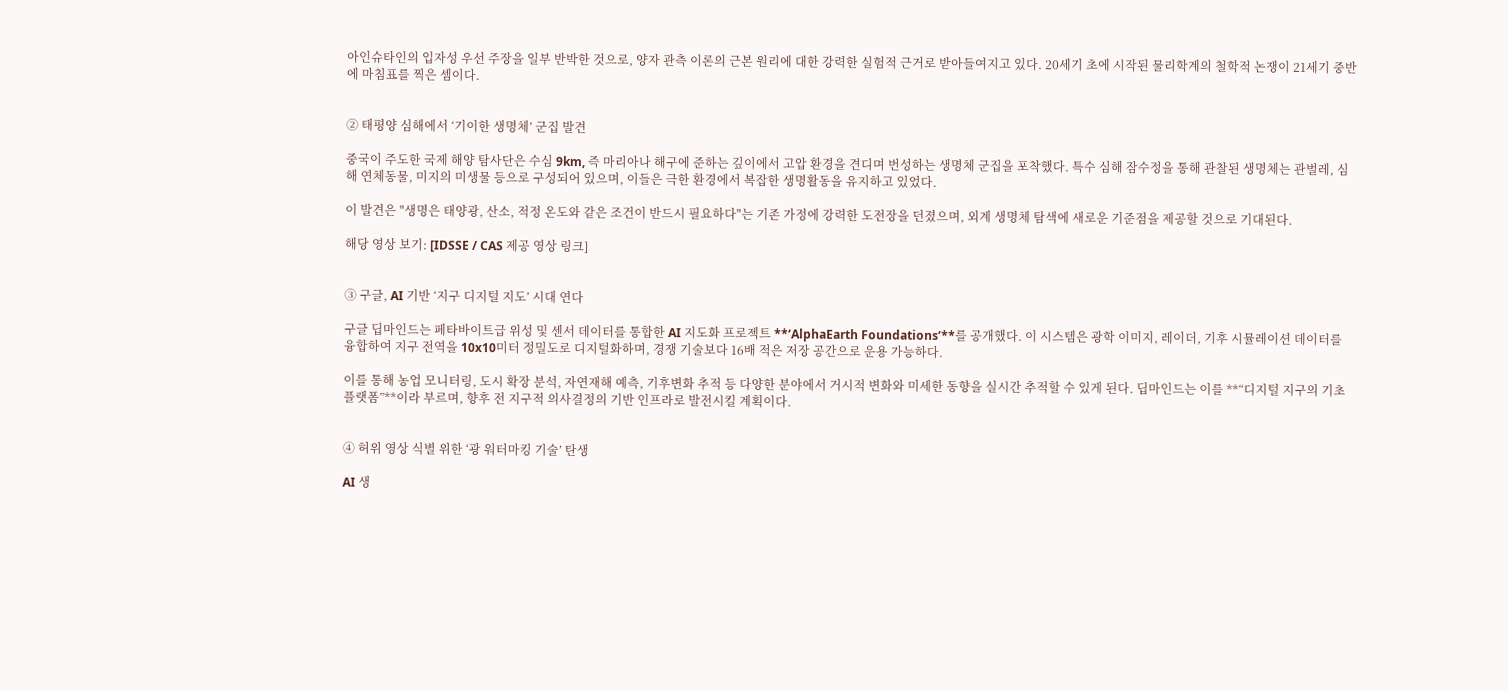아인슈타인의 입자성 우선 주장을 일부 반박한 것으로, 양자 관측 이론의 근본 원리에 대한 강력한 실험적 근거로 받아들여지고 있다. 20세기 초에 시작된 물리학계의 철학적 논쟁이 21세기 중반에 마침표를 찍은 셈이다.


② 태평양 심해에서 ‘기이한 생명체’ 군집 발견

중국이 주도한 국제 해양 탐사단은 수심 9km, 즉 마리아나 해구에 준하는 깊이에서 고압 환경을 견디며 번성하는 생명체 군집을 포착했다. 특수 심해 잠수정을 통해 관찰된 생명체는 관벌레, 심해 연체동물, 미지의 미생물 등으로 구성되어 있으며, 이들은 극한 환경에서 복잡한 생명활동을 유지하고 있었다.

이 발견은 "생명은 태양광, 산소, 적정 온도와 같은 조건이 반드시 필요하다"는 기존 가정에 강력한 도전장을 던졌으며, 외계 생명체 탐색에 새로운 기준점을 제공할 것으로 기대된다.

해당 영상 보기: [IDSSE / CAS 제공 영상 링크]


③ 구글, AI 기반 ‘지구 디지털 지도’ 시대 연다

구글 딥마인드는 페타바이트급 위성 및 센서 데이터를 통합한 AI 지도화 프로젝트 **‘AlphaEarth Foundations’**를 공개했다. 이 시스템은 광학 이미지, 레이더, 기후 시뮬레이션 데이터를 융합하여 지구 전역을 10x10미터 정밀도로 디지털화하며, 경쟁 기술보다 16배 적은 저장 공간으로 운용 가능하다.

이를 통해 농업 모니터링, 도시 확장 분석, 자연재해 예측, 기후변화 추적 등 다양한 분야에서 거시적 변화와 미세한 동향을 실시간 추적할 수 있게 된다. 딥마인드는 이를 **“디지털 지구의 기초 플랫폼”**이라 부르며, 향후 전 지구적 의사결정의 기반 인프라로 발전시킬 계획이다.


④ 허위 영상 식별 위한 ‘광 워터마킹 기술’ 탄생

AI 생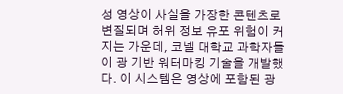성 영상이 사실을 가장한 콘텐츠로 변질되며 허위 정보 유포 위험이 커지는 가운데, 코넬 대학교 과학자들이 광 기반 워터마킹 기술을 개발했다. 이 시스템은 영상에 포함된 광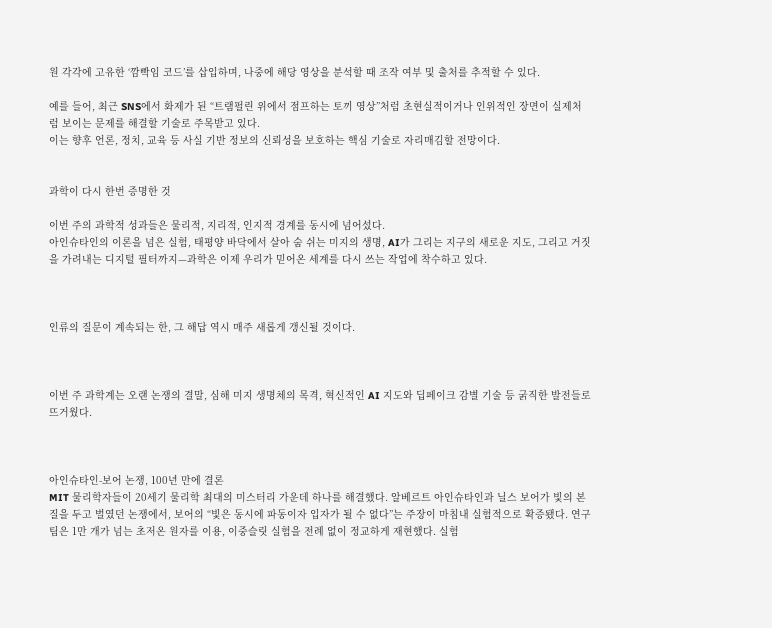원 각각에 고유한 ‘깜빡임 코드’를 삽입하며, 나중에 해당 영상을 분석할 때 조작 여부 및 출처를 추적할 수 있다.

예를 들어, 최근 SNS에서 화제가 된 “트램펄린 위에서 점프하는 토끼 영상”처럼 초현실적이거나 인위적인 장면이 실제처럼 보이는 문제를 해결할 기술로 주목받고 있다.
이는 향후 언론, 정치, 교육 등 사실 기반 정보의 신뢰성을 보호하는 핵심 기술로 자리매김할 전망이다.


과학이 다시 한번 증명한 것

이번 주의 과학적 성과들은 물리적, 지리적, 인지적 경계를 동시에 넘어섰다.
아인슈타인의 이론을 넘은 실험, 태평양 바닥에서 살아 숨 쉬는 미지의 생명, AI가 그리는 지구의 새로운 지도, 그리고 거짓을 가려내는 디지털 필터까지—과학은 이제 우리가 믿어온 세계를 다시 쓰는 작업에 착수하고 있다.



인류의 질문이 계속되는 한, 그 해답 역시 매주 새롭게 갱신될 것이다.



이번 주 과학계는 오랜 논쟁의 결말, 심해 미지 생명체의 목격, 혁신적인 AI 지도와 딥페이크 감별 기술 등 굵직한 발전들로 뜨거웠다.



아인슈타인-보어 논쟁, 100년 만에 결론
MIT 물리학자들이 20세기 물리학 최대의 미스터리 가운데 하나를 해결했다. 알베르트 아인슈타인과 닐스 보어가 빛의 본질을 두고 벌였던 논쟁에서, 보어의 “빛은 동시에 파동이자 입자가 될 수 없다”는 주장이 마침내 실험적으로 확증됐다. 연구팀은 1만 개가 넘는 초저온 원자를 이용, 이중슬릿 실험을 전례 없이 정교하게 재현했다. 실험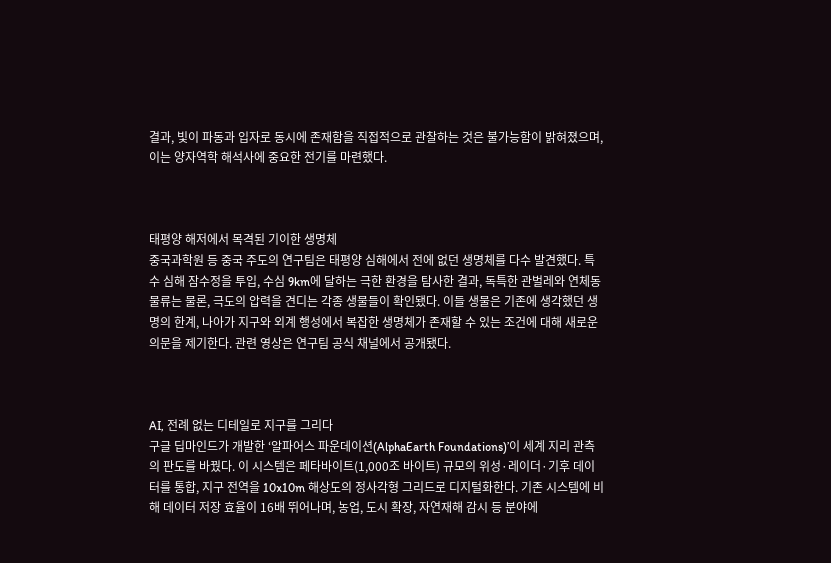결과, 빛이 파동과 입자로 동시에 존재함을 직접적으로 관찰하는 것은 불가능함이 밝혀졌으며, 이는 양자역학 해석사에 중요한 전기를 마련했다.



태평양 해저에서 목격된 기이한 생명체
중국과학원 등 중국 주도의 연구팀은 태평양 심해에서 전에 없던 생명체를 다수 발견했다. 특수 심해 잠수정을 투입, 수심 9km에 달하는 극한 환경을 탐사한 결과, 독특한 관벌레와 연체동물류는 물론, 극도의 압력을 견디는 각종 생물들이 확인됐다. 이들 생물은 기존에 생각했던 생명의 한계, 나아가 지구와 외계 행성에서 복잡한 생명체가 존재할 수 있는 조건에 대해 새로운 의문을 제기한다. 관련 영상은 연구팀 공식 채널에서 공개됐다.



AI, 전례 없는 디테일로 지구를 그리다
구글 딥마인드가 개발한 ‘알파어스 파운데이션(AlphaEarth Foundations)’이 세계 지리 관측의 판도를 바꿨다. 이 시스템은 페타바이트(1,000조 바이트) 규모의 위성·레이더·기후 데이터를 통합, 지구 전역을 10x10m 해상도의 정사각형 그리드로 디지털화한다. 기존 시스템에 비해 데이터 저장 효율이 16배 뛰어나며, 농업, 도시 확장, 자연재해 감시 등 분야에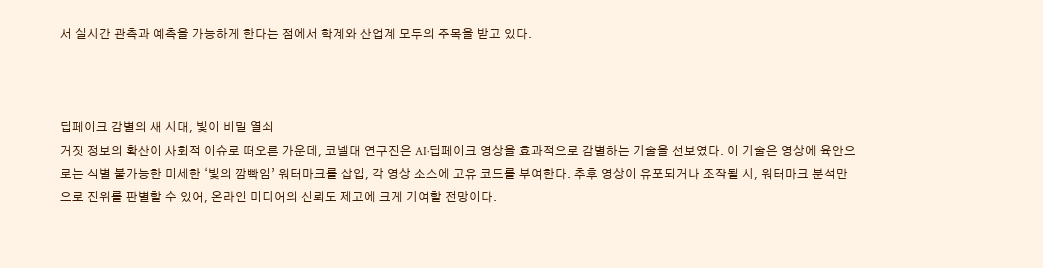서 실시간 관측과 예측을 가능하게 한다는 점에서 학계와 산업계 모두의 주목을 받고 있다.



딥페이크 감별의 새 시대, 빛이 비밀 열쇠
거짓 정보의 확산이 사회적 이슈로 떠오른 가운데, 코넬대 연구진은 AI·딥페이크 영상을 효과적으로 감별하는 기술을 선보였다. 이 기술은 영상에 육안으로는 식별 불가능한 미세한 ‘빛의 깜빡임’ 워터마크를 삽입, 각 영상 소스에 고유 코드를 부여한다. 추후 영상이 유포되거나 조작될 시, 워터마크 분석만으로 진위를 판별할 수 있어, 온라인 미디어의 신뢰도 제고에 크게 기여할 전망이다.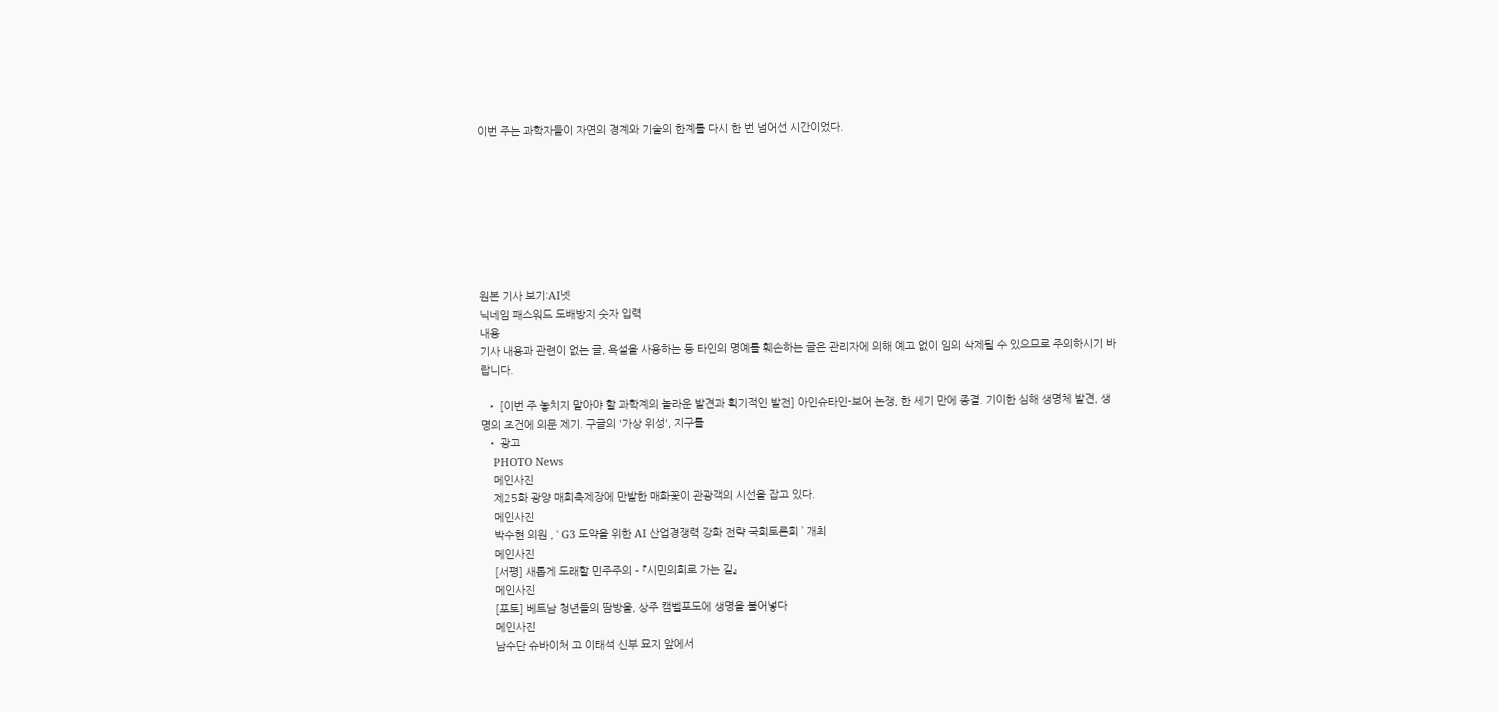이번 주는 과학자들이 자연의 경계와 기술의 한계를 다시 한 번 넘어선 시간이었다.








원본 기사 보기:AI넷
닉네임 패스워드 도배방지 숫자 입력
내용
기사 내용과 관련이 없는 글, 욕설을 사용하는 등 타인의 명예를 훼손하는 글은 관리자에 의해 예고 없이 임의 삭제될 수 있으므로 주의하시기 바랍니다.

  • [이번 주 놓치지 말아야 할 과학계의 놀라운 발견과 획기적인 발전] 아인슈타인-보어 논쟁, 한 세기 만에 종결. 기이한 심해 생명체 발견, 생명의 조건에 의문 제기. 구글의 '가상 위성', 지구를
  • 광고
    PHOTO News
    메인사진
    제25화 광양 매회축제장에 만발한 매화꽃이 관광객의 시선을 잡고 있다.
    메인사진
    박수현 의원 , ‘ G3 도약을 위한 AI 산업경쟁력 강화 전략 국회토론회 ’ 개최
    메인사진
    [서평] 새롭게 도래할 민주주의 – 『시민의회로 가는 길』
    메인사진
    [포토] 베트남 청년들의 땀방울, 상주 캠벨포도에 생명을 불어넣다
    메인사진
    남수단 슈바이처 고 이태석 신부 묘지 앞에서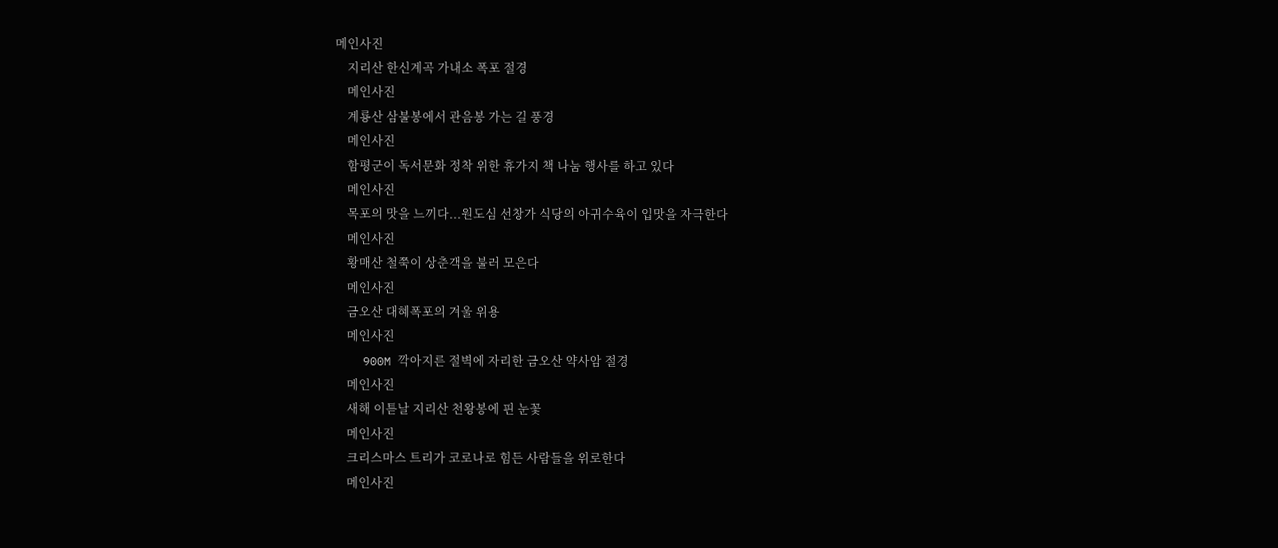메인사진
    지리산 한신계곡 가내소 폭포 절경
    메인사진
    계룡산 삼불봉에서 관음봉 가는 길 풍경
    메인사진
    함평군이 독서문화 정착 위한 휴가지 책 나눔 행사를 하고 있다
    메인사진
    목포의 맛을 느끼다...원도심 선창가 식당의 아귀수육이 입맛을 자극한다
    메인사진
    황매산 철쭉이 상춘객을 불러 모은다
    메인사진
    금오산 대혜폭포의 겨울 위용
    메인사진
    900M 깍아지른 절벽에 자리한 금오산 약사암 절경
    메인사진
    새해 이튿날 지리산 천왕봉에 핀 눈꽃
    메인사진
    크리스마스 트리가 코로나로 힘든 사람들을 위로한다
    메인사진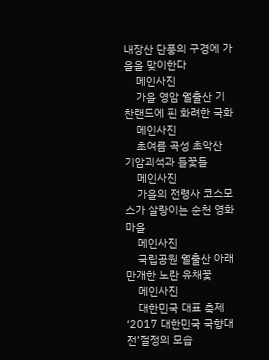내장산 단풍의 구경에 가을을 맞이한다
    메인사진
    가을 영암 월출산 기찬랜드에 핀 화려한 국화
    메인사진
    초여름 곡성 초악산 기암괴석과 들꽃들
    메인사진
    가을의 전령사 코스모스가 살랑이는 순천 영화마을
    메인사진
    국립공원 월출산 아래 만개한 노란 유채꽃
    메인사진
    대한민국 대표 축제 ‘2017 대한민국 국향대전’절정의 모습